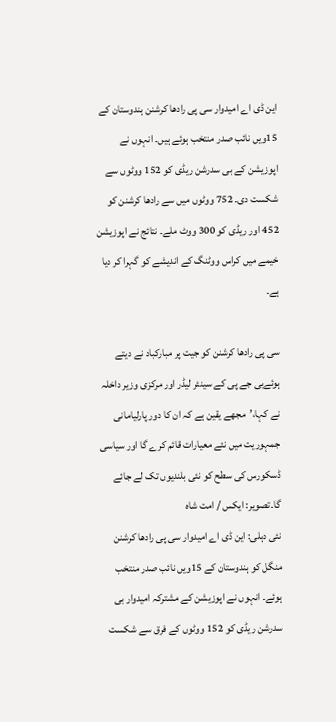این ڈی اے امیدوار سی پی رادھا کرشنن ہندوستان کے 15ویں نائب صدر منتخب ہوئے ہیں۔ انہوں نے اپوزیشن کے بی سدرشن ریڈی کو 152 ووٹوں سے شکست دی۔ 752 ووٹوں میں سے رادھا کرشنن کو 452 اور ریڈی کو 300 ووٹ ملے۔ نتائج نے اپوزیشن خیمے میں کراس ووٹنگ کے اندیشے کو گہرا کر دیا ہے۔

سی پی رادھا کرشنن کو جیت پر مبارکباد نے دیتے ہوئےبی جے پی کے سینئر لیڈر اور مرکزی وزیر داخلہ نے کہا،’مجھے یقین ہے کہ ان کا دور پارلیامانی جمہوریت میں نئے معیارات قائم کرے گا اور سیاسی ڈسکورس کی سطح کو نئی بلندیوں تک لے جائے گا۔تصویر: ایکس / امت شاہ
نئی دہلی: این ڈی اے امیدوار سی پی رادھا کرشنن منگل کو ہندوستان کے 15ویں نائب صدر منتخب ہوئے۔ انہوں نے اپوزیشن کے مشترکہ امیدوار بی سدرشن ریڈی کو 152 ووٹوں کے فرق سے شکست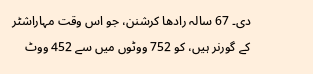دی۔ 67 سالہ رادھا کرشنن، جو اس وقت مہاراشٹر کے گورنر ہیں، کو 752 ووٹوں میں سے 452 ووٹ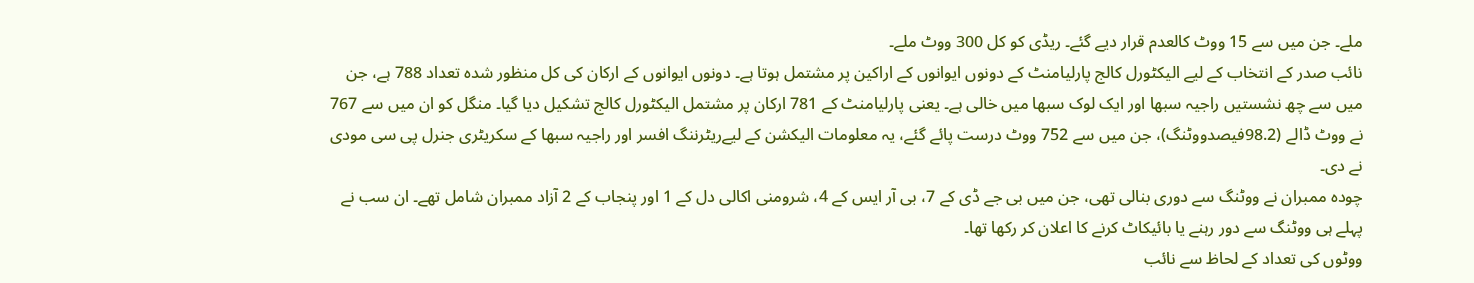ملے۔ جن میں سے 15 ووٹ کالعدم قرار دیے گئے۔ ریڈی کو کل 300 ووٹ ملے۔
نائب صدر کے انتخاب کے لیے الیکٹورل کالج پارلیامنٹ کے دونوں ایوانوں کے اراکین پر مشتمل ہوتا ہے۔ دونوں ایوانوں کے ارکان کی کل منظور شدہ تعداد 788 ہے، جن میں سے چھ نشستیں راجیہ سبھا اور ایک لوک سبھا میں خالی ہے۔ یعنی پارلیامنٹ کے 781 ارکان پر مشتمل الیکٹورل کالج تشکیل دیا گیا۔ منگل کو ان میں سے 767 نے ووٹ ڈالے (98.2فیصدووٹنگ)، جن میں سے 752 ووٹ درست پائے گئے، یہ معلومات الیکشن کے لیےریٹرننگ افسر اور راجیہ سبھا کے سکریٹری جنرل پی سی مودی نے دی۔
چودہ ممبران نے ووٹنگ سے دوری بنالی تھی، جن میں بی جے ڈی کے 7، بی آر ایس کے 4، شرومنی اکالی دل کے 1 اور پنجاب کے 2 آزاد ممبران شامل تھے۔ ان سب نے پہلے ہی ووٹنگ سے دور رہنے یا بائیکاٹ کرنے کا اعلان کر رکھا تھا۔
ووٹوں کی تعداد کے لحاظ سے نائب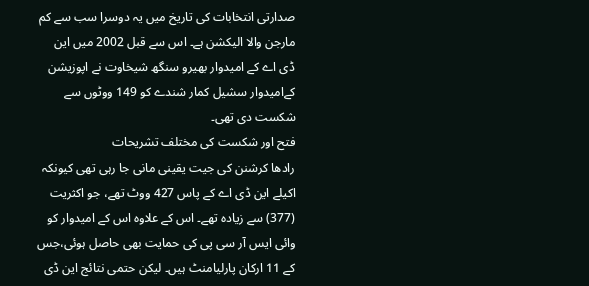صدارتی انتخابات کی تاریخ میں یہ دوسرا سب سے کم مارجن والا الیکشن ہے۔ اس سے قبل 2002 میں این ڈی اے کے امیدوار بھیرو سنگھ شیخاوت نے اپوزیشن کےامیدوار سشیل کمار شندے کو 149 ووٹوں سے شکست دی تھی۔
فتح اور شکست کی مختلف تشریحات
رادھا کرشنن کی جیت یقینی مانی جا رہی تھی کیونکہ اکیلے این ڈی اے کے پاس 427 ووٹ تھے، جو اکثریت (377) سے زیادہ تھے۔ اس کے علاوہ اس کے امیدوار کو وائی ایس آر سی پی کی حمایت بھی حاصل ہوئی،جس کے 11 ارکان پارلیامنٹ ہیں۔ لیکن حتمی نتائج این ڈی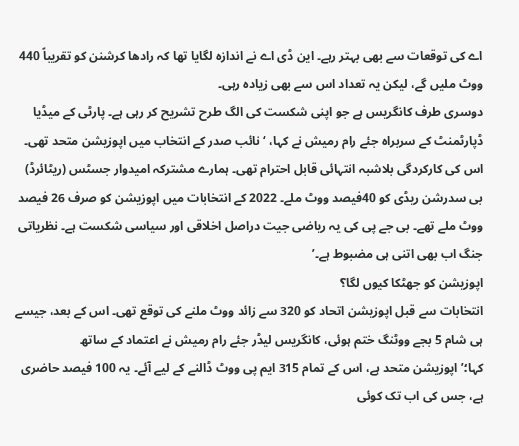اے کی توقعات سے بھی بہتر رہے۔ این ڈی اے نے اندازہ لگایا تھا کہ رادھا کرشنن کو تقریباً 440 ووٹ ملیں گے، لیکن یہ تعداد اس سے بھی زیادہ رہی۔
دوسری طرف کانگریس ہے جو اپنی شکست کی الگ طرح تشریح کر رہی ہے۔ پارٹی کے میڈیا ڈپارٹمنٹ کے سربراہ جئے رام رمیش نے کہا، ‘نائب صدر کے انتخاب میں اپوزیشن متحد تھی۔ اس کی کارکردگی بلاشبہ انتہائی قابل احترام تھی۔ ہمارے مشترکہ امیدوار جسٹس (ریٹائرڈ) بی سدرشن ریڈی کو 40فیصد ووٹ ملے۔ 2022 کے انتخابات میں اپوزیشن کو صرف 26 فیصد ووٹ ملے تھے۔ بی جے پی کی یہ ریاضی جیت دراصل اخلاقی اور سیاسی شکست ہے۔ نظریاتی جنگ اب بھی اتنی ہی مضبوط ہے۔’
اپوزیشن کو جھٹکا کیوں لگا؟
انتخابات سے قبل اپوزیشن اتحاد کو 320 سے زائد ووٹ ملنے کی توقع تھی۔ اس کے بعد، جیسے ہی شام 5 بجے ووٹنگ ختم ہوئی، کانگریس لیڈر جئے رام رمیش نے اعتماد کے ساتھ کہا؛’اپوزیشن متحد ہے، اس کے تمام 315 ایم پی ووٹ ڈالنے کے لیے آئے۔ یہ 100 فیصد حاضری ہے، جس کی اب تک کوئی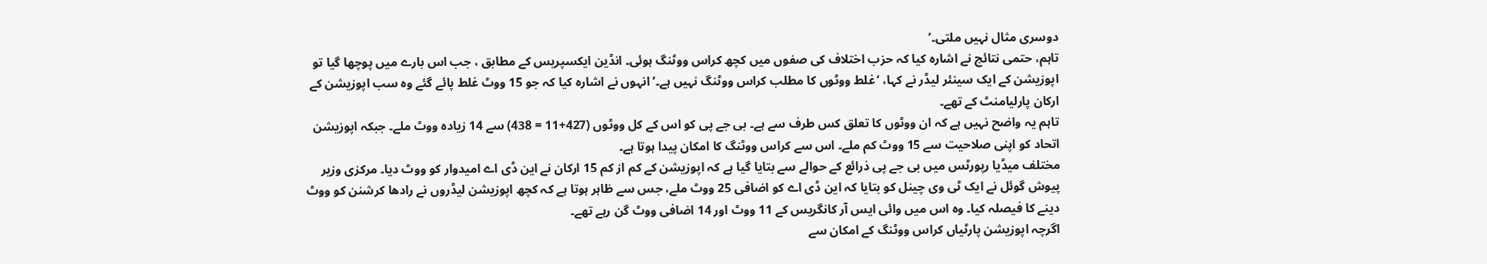دوسری مثال نہیں ملتی۔’
تاہم، حتمی نتائج نے اشارہ کیا کہ حزب اختلاف کی صفوں میں کچھ کراس ووٹنگ ہوئی۔ انڈین ایکسپریس کے مطابق ، جب اس بارے میں پوچھا گیا تو اپوزیشن کے ایک سینئر لیڈر نے کہا، ‘غلط ووٹوں کا مطلب کراس ووٹنگ نہیں ہے۔’ انہوں نے اشارہ کیا کہ جو 15 ووٹ غلط پائے گئے وہ سب اپوزیشن کے ارکان پارلیامنٹ کے تھے۔
تاہم یہ واضح نہیں ہے کہ ان ووٹوں کا تعلق کس طرف سے ہے۔ بی جے پی کو اس کے کل ووٹوں (427+11 = 438) سے 14 زیادہ ووٹ ملے۔ جبکہ اپوزیشن اتحاد کو اپنی صلاحیت سے 15 ووٹ کم ملے۔ اس سے کراس ووٹنگ کا امکان پیدا ہوتا ہے۔
مختلف میڈیا رپورٹس میں بی جے پی ذرائع کے حوالے سے بتایا گیا ہے کہ اپوزیشن کے کم از کم 15 ارکان نے این ڈی اے امیدوار کو ووٹ دیا۔ مرکزی وزیر پیوش گوئل نے ایک ٹی وی چینل کو بتایا کہ این ڈی اے کو اضافی 25 ووٹ ملے، جس سے ظاہر ہوتا ہے کہ کچھ اپوزیشن لیڈروں نے رادھا کرشنن کو ووٹ دینے کا فیصلہ کیا۔ وہ اس میں وائی ایس آر کانگریس کے 11 ووٹ اور 14 اضافی ووٹ گن رہے تھے۔
اگرچہ اپوزیشن پارٹیاں کراس ووٹنگ کے امکان سے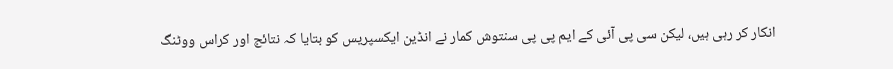انکار کر رہی ہیں، لیکن سی پی آئی کے ایم پی پی سنتوش کمار نے انڈین ایکسپریس کو بتایا کہ نتائج اور کراس ووٹنگ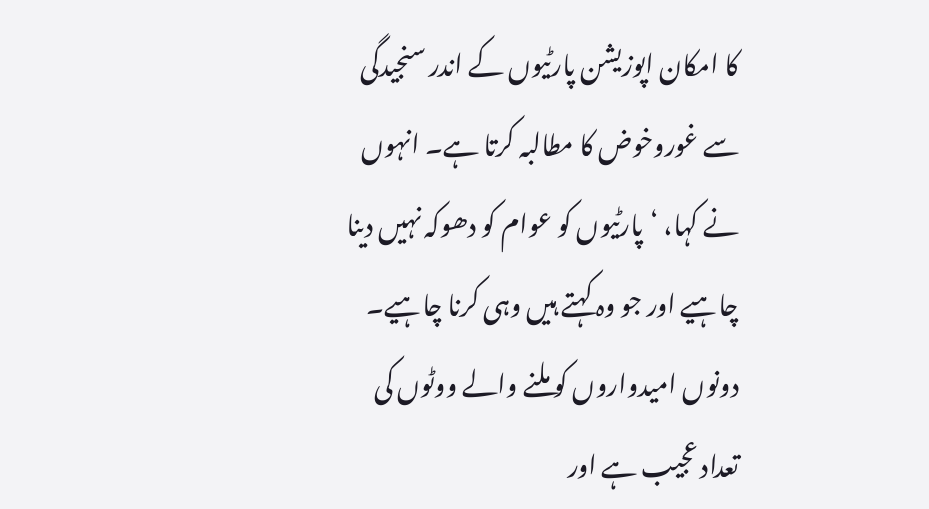کا امکان اپوزیشن پارٹیوں کے اندر سنجیدگی سے غوروخوض کا مطالبہ کرتا ہے۔ انہوں نے کہا، ‘پارٹیوں کو عوام کو دھوکہ نہیں دینا چاہیے اور جو وہ کہتے ہیں وہی کرنا چاہیے۔ دونوں امیدواروں کو ملنے والے ووٹوں کی تعداد عجیب ہے اور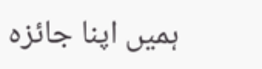ہمیں اپنا جائزہ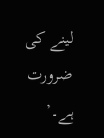لینے کی ضرورت ہے۔’